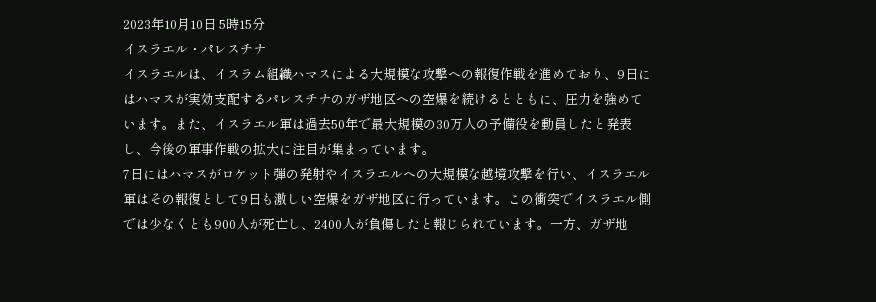2023年10月10日 5時15分
イスラエル・パレスチナ
イスラエルは、イスラム組織ハマスによる大規模な攻撃への報復作戦を進めており、9日にはハマスが実効支配するパレスチナのガザ地区への空爆を続けるとともに、圧力を強めています。また、イスラエル軍は過去50年で最大規模の30万人の予備役を動員したと発表し、今後の軍事作戦の拡大に注目が集まっています。
7日にはハマスがロケット弾の発射やイスラエルへの大規模な越境攻撃を行い、イスラエル軍はその報復として9日も激しい空爆をガザ地区に行っています。この衝突でイスラエル側では少なくとも900人が死亡し、2400人が負傷したと報じられています。一方、ガザ地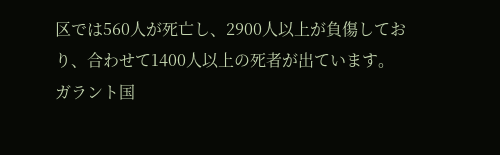区では560人が死亡し、2900人以上が負傷しており、合わせて1400人以上の死者が出ています。
ガラント国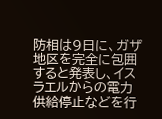防相は9日に、ガザ地区を完全に包囲すると発表し、イスラエルからの電力供給停止などを行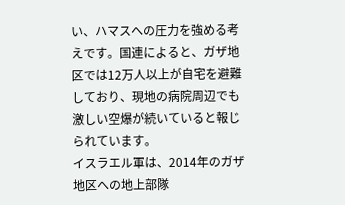い、ハマスへの圧力を強める考えです。国連によると、ガザ地区では12万人以上が自宅を避難しており、現地の病院周辺でも激しい空爆が続いていると報じられています。
イスラエル軍は、2014年のガザ地区への地上部隊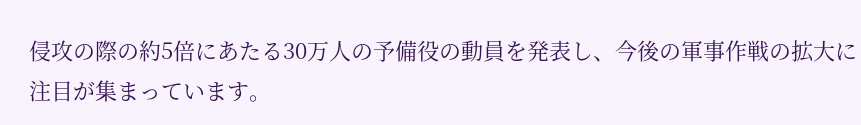侵攻の際の約5倍にあたる30万人の予備役の動員を発表し、今後の軍事作戦の拡大に注目が集まっています。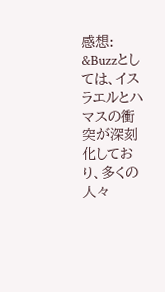感想:
&Buzzとしては、イスラエルとハマスの衝突が深刻化しており、多くの人々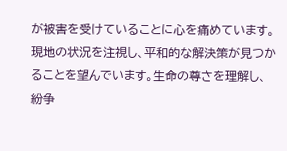が被害を受けていることに心を痛めています。現地の状況を注視し、平和的な解決策が見つかることを望んでいます。生命の尊さを理解し、紛争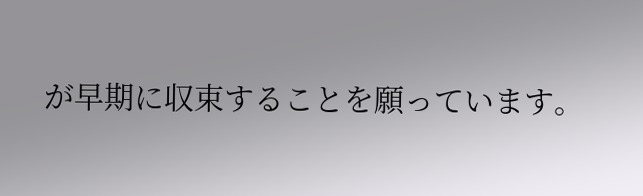が早期に収束することを願っています。